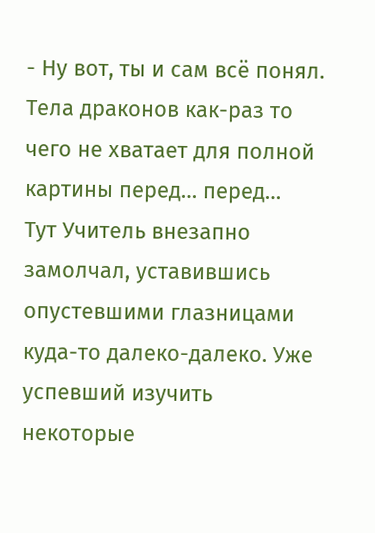- Ну вот, ты и сам всё понял. Тела драконов как-раз то чего не хватает для полной картины перед… перед…
Тут Учитель внезапно замолчал, уставившись опустевшими глазницами куда-то далеко-далеко. Уже успевший изучить некоторые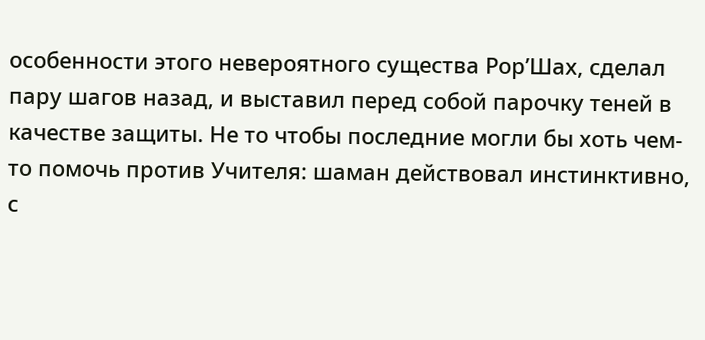особенности этого невероятного существа Рор’Шах, сделал пару шагов назад, и выставил перед собой парочку теней в качестве защиты. Не то чтобы последние могли бы хоть чем-то помочь против Учителя: шаман действовал инстинктивно, с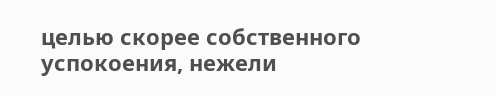целью скорее собственного успокоения, нежели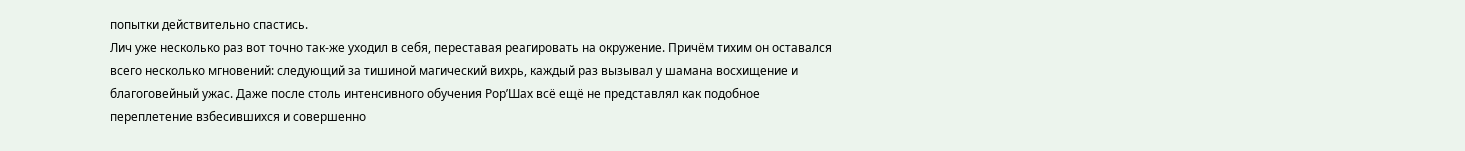попытки действительно спастись.
Лич уже несколько раз вот точно так-же уходил в себя, переставая реагировать на окружение. Причём тихим он оставался всего несколько мгновений: следующий за тишиной магический вихрь, каждый раз вызывал у шамана восхищение и благоговейный ужас. Даже после столь интенсивного обучения Рор’Шах всё ещё не представлял как подобное переплетение взбесившихся и совершенно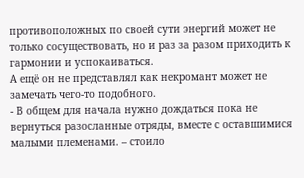противоположных по своей сути энергий может не только сосуществовать, но и раз за разом приходить к гармонии и успокаиваться.
А ещё он не представлял как некромант может не замечать чего-то подобного.
- В общем для начала нужно дождаться пока не вернуться разосланные отряды, вместе с оставшимися малыми племенами. – стоило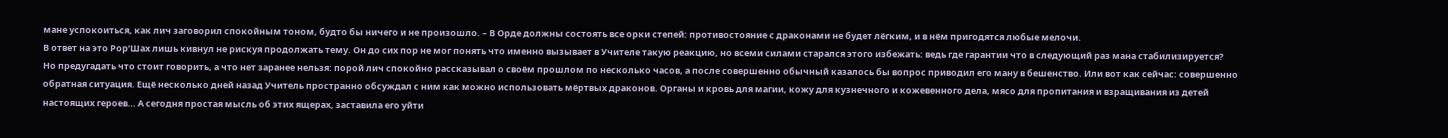мане успокоиться, как лич заговорил спокойным тоном, будто бы ничего и не произошло. – В Орде должны состоять все орки степей: противостояние с драконами не будет лёгким, и в нём пригодятся любые мелочи.
В ответ на это Рор’Шах лишь кивнул не рискуя продолжать тему. Он до сих пор не мог понять что именно вызывает в Учителе такую реакцию, но всеми силами старался этого избежать: ведь где гарантии что в следующий раз мана стабилизируется?
Но предугадать что стоит говорить, а что нет заранее нельзя: порой лич спокойно рассказывал о своём прошлом по несколько часов, а после совершенно обычный казалось бы вопрос приводил его ману в бешенство. Или вот как сейчас: совершенно обратная ситуация. Ещё несколько дней назад Учитель пространно обсуждал с ним как можно использовать мёртвых драконов. Органы и кровь для магии, кожу для кузнечного и кожевенного дела, мясо для пропитания и взращивания из детей настоящих героев… А сегодня простая мысль об этих ящерах, заставила его уйти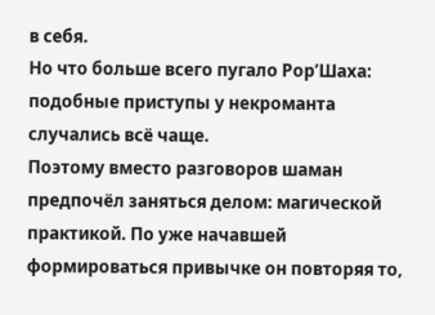в себя.
Но что больше всего пугало Рор’Шаха: подобные приступы у некроманта случались всё чаще.
Поэтому вместо разговоров шаман предпочёл заняться делом: магической практикой. По уже начавшей формироваться привычке он повторяя то,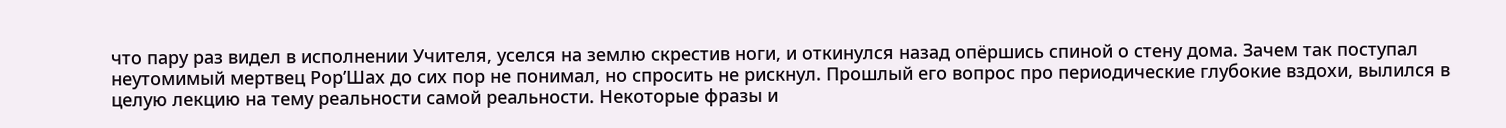что пару раз видел в исполнении Учителя, уселся на землю скрестив ноги, и откинулся назад опёршись спиной о стену дома. Зачем так поступал неутомимый мертвец Рор’Шах до сих пор не понимал, но спросить не рискнул. Прошлый его вопрос про периодические глубокие вздохи, вылился в целую лекцию на тему реальности самой реальности. Некоторые фразы и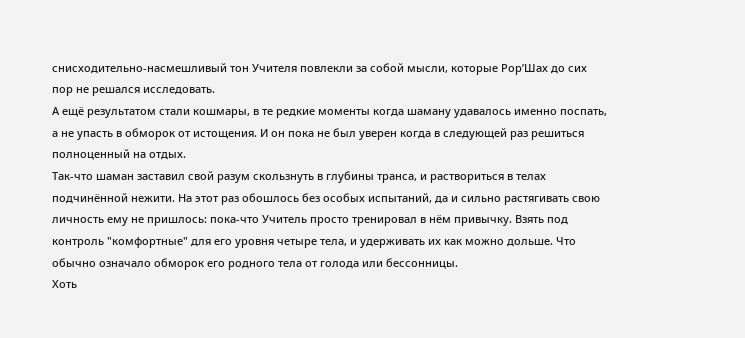снисходительно-насмешливый тон Учителя повлекли за собой мысли, которые Рор’Шах до сих пор не решался исследовать.
А ещё результатом стали кошмары, в те редкие моменты когда шаману удавалось именно поспать, а не упасть в обморок от истощения. И он пока не был уверен когда в следующей раз решиться полноценный на отдых.
Так-что шаман заставил свой разум скользнуть в глубины транса, и раствориться в телах подчинённой нежити. На этот раз обошлось без особых испытаний, да и сильно растягивать свою личность ему не пришлось: пока-что Учитель просто тренировал в нём привычку. Взять под контроль "комфортные" для его уровня четыре тела, и удерживать их как можно дольше. Что обычно означало обморок его родного тела от голода или бессонницы.
Хоть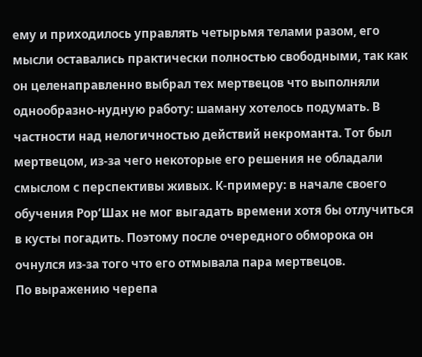ему и приходилось управлять четырьмя телами разом, его мысли оставались практически полностью свободными, так как он целенаправленно выбрал тех мертвецов что выполняли однообразно-нудную работу: шаману хотелось подумать. В частности над нелогичностью действий некроманта. Тот был мертвецом, из-за чего некоторые его решения не обладали смыслом с перспективы живых. К-примеру: в начале своего обучения Рор’Шах не мог выгадать времени хотя бы отлучиться в кусты погадить. Поэтому после очередного обморока он очнулся из-за того что его отмывала пара мертвецов.
По выражению черепа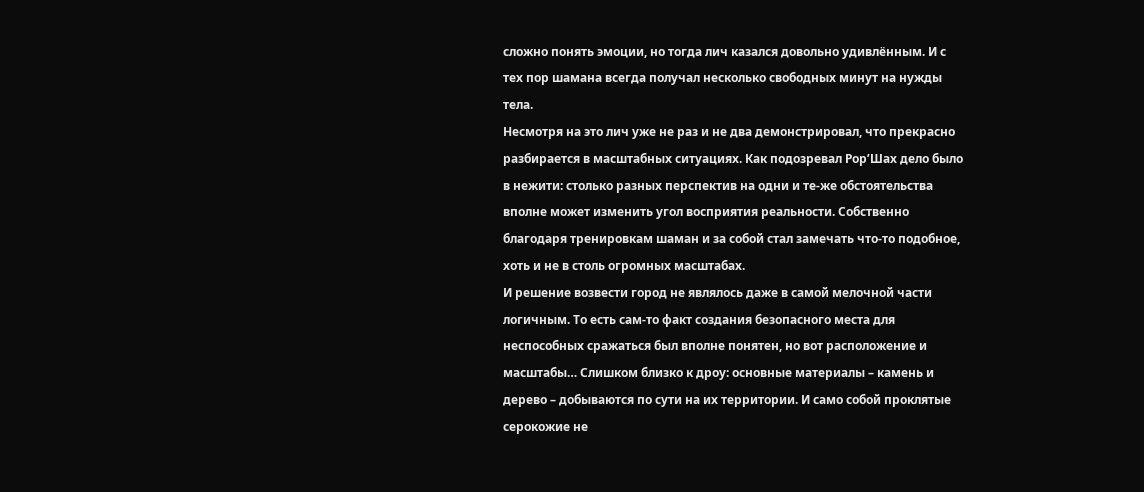сложно понять эмоции, но тогда лич казался довольно удивлённым. И с тех пор шамана всегда получал несколько свободных минут на нужды тела.
Несмотря на это лич уже не раз и не два демонстрировал, что прекрасно разбирается в масштабных ситуациях. Как подозревал Рор’Шах дело было в нежити: столько разных перспектив на одни и те-же обстоятельства вполне может изменить угол восприятия реальности. Собственно благодаря тренировкам шаман и за собой стал замечать что-то подобное, хоть и не в столь огромных масштабах.
И решение возвести город не являлось даже в самой мелочной части логичным. То есть сам-то факт создания безопасного места для неспособных сражаться был вполне понятен, но вот расположение и масштабы… Слишком близко к дроу: основные материалы – камень и дерево – добываются по сути на их территории. И само собой проклятые серокожие не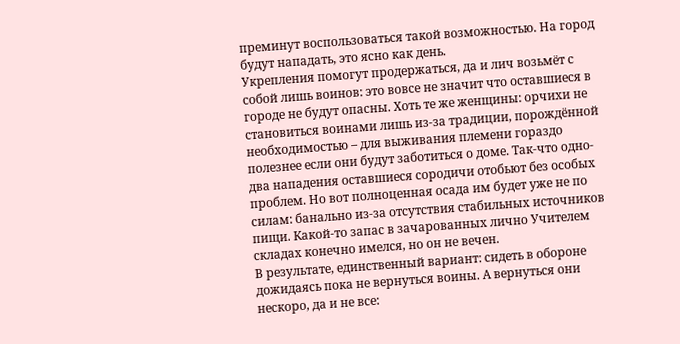преминут воспользоваться такой возможностью. На город будут нападать, это ясно как день.
Укрепления помогут продержаться, да и лич возьмёт с собой лишь воинов: это вовсе не значит что оставшиеся в городе не будут опасны. Хоть те же женщины: орчихи не становиться воинами лишь из-за традиции, порождённой необходимостью – для выживания племени гораздо полезнее если они будут заботиться о доме. Так-что одно-два нападения оставшиеся сородичи отобьют без особых проблем. Но вот полноценная осада им будет уже не по силам: банально из-за отсутствия стабильных источников пищи. Какой-то запас в зачарованных лично Учителем складах конечно имелся, но он не вечен.
В результате, единственный вариант: сидеть в обороне дожидаясь пока не вернуться воины. А вернуться они нескоро, да и не все: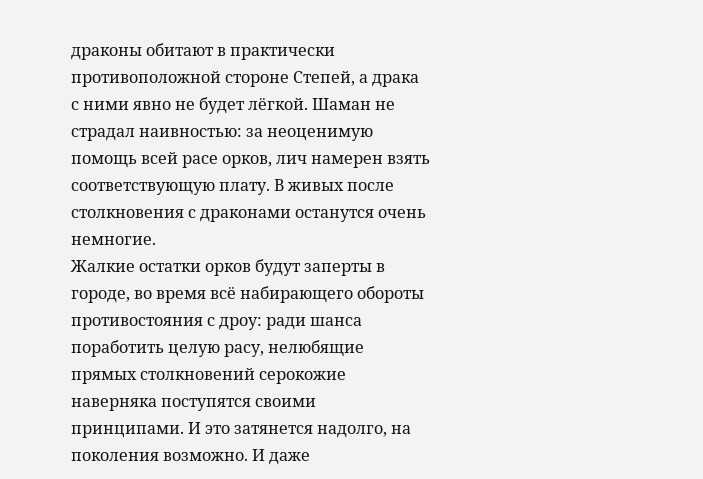драконы обитают в практически противоположной стороне Степей, а драка с ними явно не будет лёгкой. Шаман не страдал наивностью: за неоценимую помощь всей расе орков, лич намерен взять соответствующую плату. В живых после столкновения с драконами останутся очень немногие.
Жалкие остатки орков будут заперты в городе, во время всё набирающего обороты противостояния с дроу: ради шанса поработить целую расу, нелюбящие прямых столкновений серокожие наверняка поступятся своими принципами. И это затянется надолго, на поколения возможно. И даже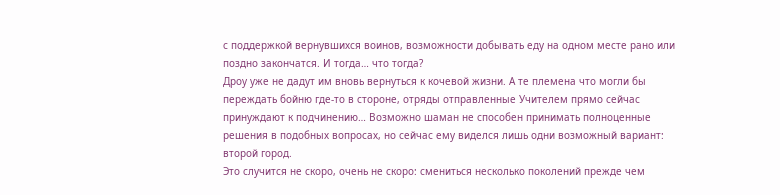с поддержкой вернувшихся воинов, возможности добывать еду на одном месте рано или поздно закончатся. И тогда… что тогда?
Дроу уже не дадут им вновь вернуться к кочевой жизни. А те племена что могли бы переждать бойню где-то в стороне, отряды отправленные Учителем прямо сейчас принуждают к подчинению… Возможно шаман не способен принимать полноценные решения в подобных вопросах, но сейчас ему виделся лишь одни возможный вариант: второй город.
Это случится не скоро, очень не скоро: смениться несколько поколений прежде чем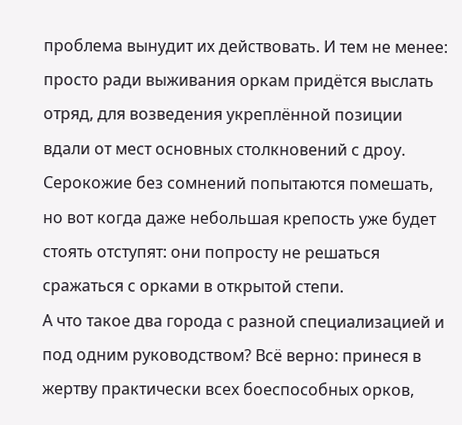проблема вынудит их действовать. И тем не менее: просто ради выживания оркам придётся выслать отряд, для возведения укреплённой позиции вдали от мест основных столкновений с дроу. Серокожие без сомнений попытаются помешать, но вот когда даже небольшая крепость уже будет стоять отступят: они попросту не решаться сражаться с орками в открытой степи.
А что такое два города с разной специализацией и под одним руководством? Всё верно: принеся в жертву практически всех боеспособных орков,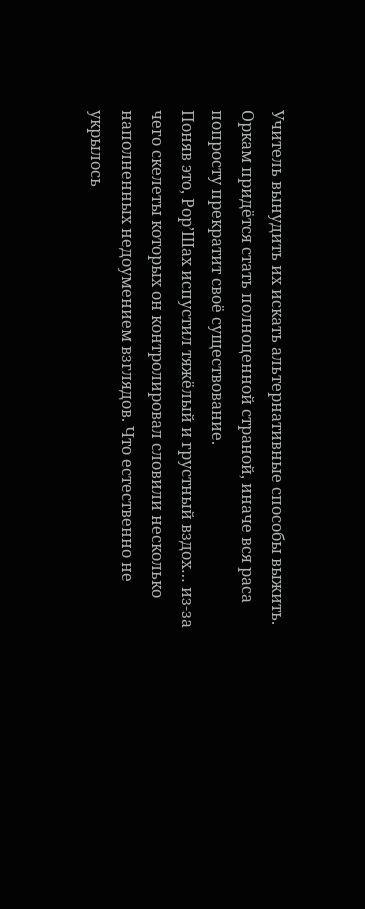Учитель вынудить их искать альтернативные способы выжить. Оркам придётся стать полноценной страной, иначе вся раса попросту прекратит своё существование.
Поняв это, Рор’Шах испустил тяжёлый и грустный вздох… из-за чего скелеты которых он контролировал словили несколько наполненных недоумением взглядов. Что естественно не укрылось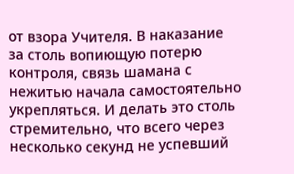от взора Учителя. В наказание за столь вопиющую потерю контроля, связь шамана с нежитью начала самостоятельно укрепляться. И делать это столь стремительно, что всего через несколько секунд не успевший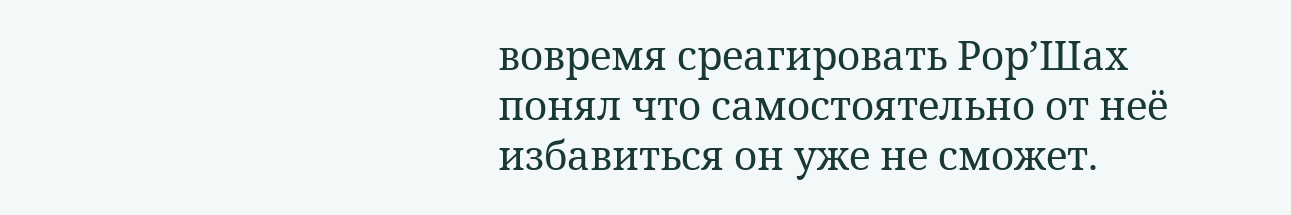вовремя среагировать Рор’Шах понял что самостоятельно от неё избавиться он уже не сможет.